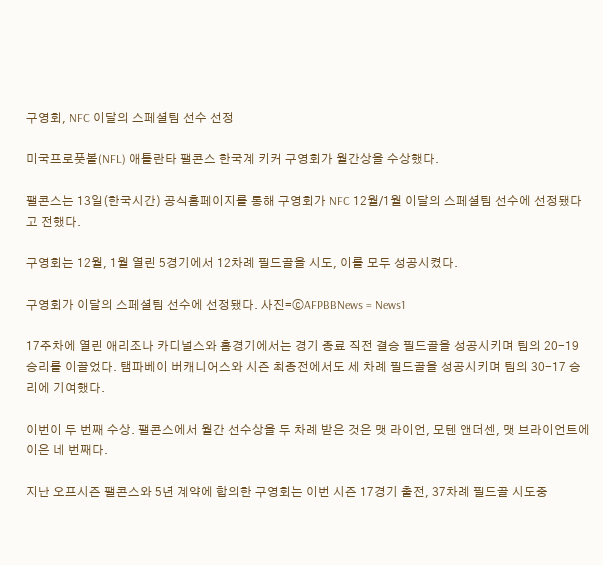구영회, NFC 이달의 스페셜팀 선수 선정

미국프로풋볼(NFL) 애틀란타 팰콘스 한국계 키커 구영회가 월간상을 수상했다.

팰콘스는 13일(한국시간) 공식홈페이지를 통해 구영회가 NFC 12월/1월 이달의 스페셜팀 선수에 선정됐다고 전했다.

구영회는 12월, 1월 열린 5경기에서 12차례 필드골을 시도, 이를 모두 성공시켰다.

구영회가 이달의 스페셜팀 선수에 선정됐다. 사진=ⓒAFPBBNews = News1

17주차에 열린 애리조나 카디널스와 홈경기에서는 경기 종료 직전 결승 필드골을 성공시키며 팀의 20-19 승리를 이끌었다. 탬파베이 버캐니어스와 시즌 최종전에서도 세 차례 필드골을 성공시키며 팀의 30-17 승리에 기여했다.

이번이 두 번째 수상. 팰콘스에서 월간 선수상을 두 차례 받은 것은 맷 라이언, 모텐 앤더센, 맷 브라이언트에 이은 네 번째다.

지난 오프시즌 팰콘스와 5년 계약에 합의한 구영회는 이번 시즌 17경기 출전, 37차례 필드골 시도중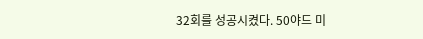32회를 성공시켰다. 50야드 미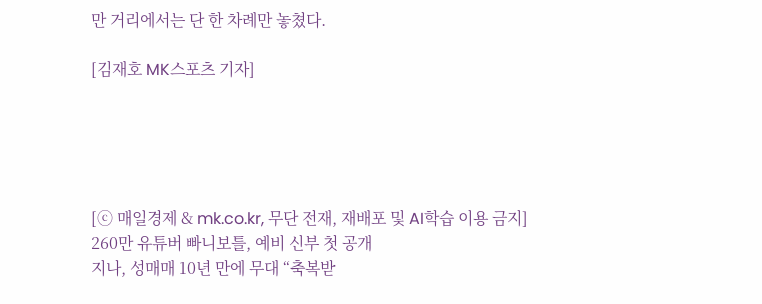만 거리에서는 단 한 차례만 놓쳤다.

[김재호 MK스포츠 기자]





[ⓒ 매일경제 & mk.co.kr, 무단 전재, 재배포 및 AI학습 이용 금지]
260만 유튜버 빠니보틀, 예비 신부 첫 공개
지나, 성매매 10년 만에 무대 “축복받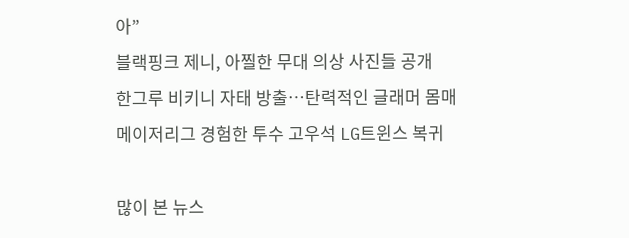아”
블랙핑크 제니, 아찔한 무대 의상 사진들 공개
한그루 비키니 자태 방출…탄력적인 글래머 몸매
메이저리그 경험한 투수 고우석 LG트윈스 복귀

많이 본 뉴스